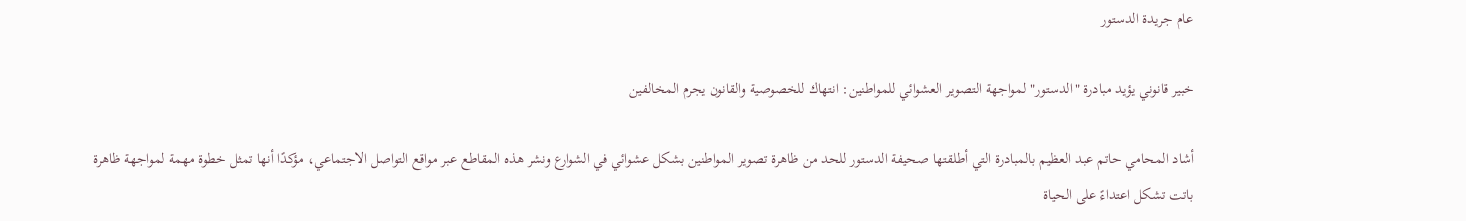عام جريدة الدستور

خبير قانوني يؤيد مبادرة "الدستور" لمواجهة التصوير العشوائي للمواطنين: انتهاك للخصوصية والقانون يجرم المخالفين

أشاد المحامي حاتم عبد العظيم بالمبادرة التي أطلقتها صحيفة الدستور للحد من ظاهرة تصوير المواطنين بشكل عشوائي في الشوارع ونشر هذه المقاطع عبر مواقع التواصل الاجتماعي، مؤكدًا أنها تمثل خطوة مهمة لمواجهة ظاهرة باتت تشكل اعتداءً على الحياة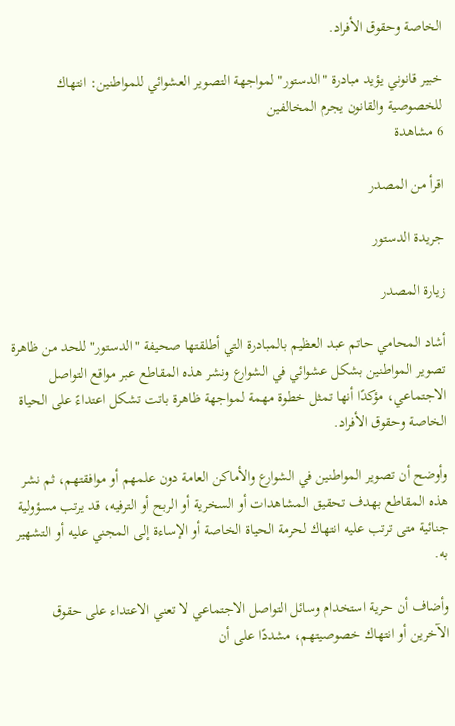الخاصة وحقوق الأفراد.

خبير قانوني يؤيد مبادرة "الدستور" لمواجهة التصوير العشوائي للمواطنين: انتهاك للخصوصية والقانون يجرم المخالفين
6 مشاهدة

اقرأ من المصدر

جريدة الدستور

زيارة المصدر

أشاد المحامي حاتم عبد العظيم بالمبادرة التي أطلقتها صحيفة "الدستور" للحد من ظاهرة تصوير المواطنين بشكل عشوائي في الشوارع ونشر هذه المقاطع عبر مواقع التواصل الاجتماعي، مؤكدًا أنها تمثل خطوة مهمة لمواجهة ظاهرة باتت تشكل اعتداءً على الحياة الخاصة وحقوق الأفراد.

وأوضح أن تصوير المواطنين في الشوارع والأماكن العامة دون علمهم أو موافقتهم، ثم نشر هذه المقاطع بهدف تحقيق المشاهدات أو السخرية أو الربح أو الترفيه، قد يرتب مسؤولية جنائية متى ترتب عليه انتهاك لحرمة الحياة الخاصة أو الإساءة إلى المجني عليه أو التشهير به.

وأضاف أن حرية استخدام وسائل التواصل الاجتماعي لا تعني الاعتداء على حقوق الآخرين أو انتهاك خصوصيتهم، مشددًا على أن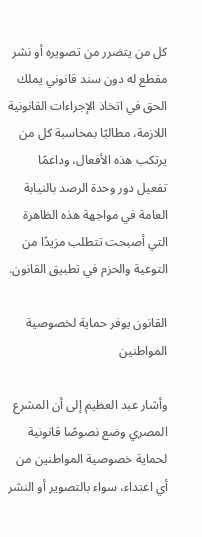كل من يتضرر من تصويره أو نشر مقطع له دون سند قانوني يملك الحق في اتخاذ الإجراءات القانونية اللازمة، مطالبًا بمحاسبة كل من يرتكب هذه الأفعال، وداعمًا تفعيل دور وحدة الرصد بالنيابة العامة في مواجهة هذه الظاهرة التي أصبحت تتطلب مزيدًا من التوعية والحزم في تطبيق القانون.

القانون يوفر حماية لخصوصية المواطنين

وأشار عبد العظيم إلى أن المشرع المصري وضع نصوصًا قانونية لحماية خصوصية المواطنين من أي اعتداء، سواء بالتصوير أو النشر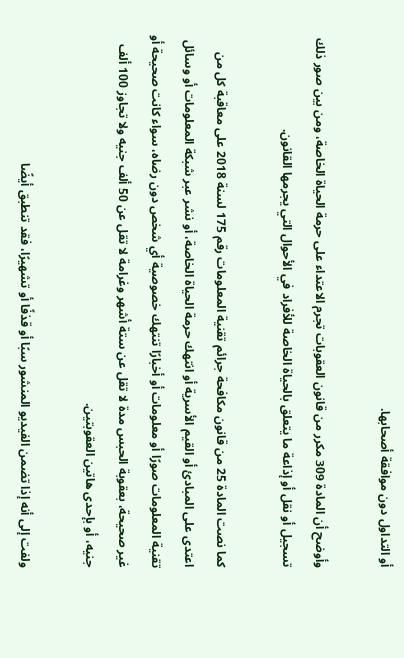أو التداول دون موافقة أصحابها.

وأوضح أن المادة 309 مكرر من قانون العقوبات تجرم الاعتداء على حرمة الحياة الخاصة، ومن بين صور ذلك تسجيل أو نقل أو إذاعة ما يتعلق بالحياة الخاصة للأفراد في الأحوال التي يجرمها القانون.

كما نصت المادة 25 من قانون مكافحة جرائم تقنية المعلومات رقم 175 لسنة 2018 على معاقبة كل من اعتدى على المبادئ أو القيم الأسرية أو انتهك حرمة الحياة الخاصة، أو نشر عبر شبكة المعلومات أو وسائل تقنية المعلومات صورًا أو معلومات أو أخبارًا تنتهك خصوصية أي شخص دون رضاه، سواء كانت صحيحة أو غير صحيحة، بعقوبة الحبس مدة لا تقل عن ستة أشهر وغرامة لا تقل عن 50 ألف جنيه ولا تجاوز 100 ألف جنيه، أو بإحدى هاتين العقوبتين.

ولفت إلى أنه إذا تضمن الفيديو المنشور سبًا أو قذفًا أو تشهيرًا، فقد تنطبق أيضًا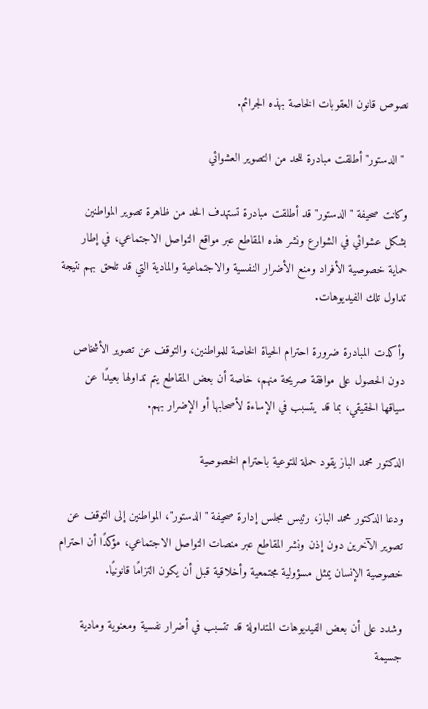نصوص قانون العقوبات الخاصة بهذه الجرائم.

 "الدستور" أطلقت مبادرة للحد من التصوير العشوائي

وكانت صحيفة "الدستور" قد أطلقت مبادرة تستهدف الحد من ظاهرة تصوير المواطنين بشكل عشوائي في الشوارع ونشر هذه المقاطع عبر مواقع التواصل الاجتماعي، في إطار حماية خصوصية الأفراد ومنع الأضرار النفسية والاجتماعية والمادية التي قد تلحق بهم نتيجة تداول تلك الفيديوهات.

وأكدت المبادرة ضرورة احترام الحياة الخاصة للمواطنين، والتوقف عن تصوير الأشخاص دون الحصول على موافقة صريحة منهم، خاصة أن بعض المقاطع يتم تداولها بعيدًا عن سياقها الحقيقي، بما قد يتسبب في الإساءة لأصحابها أو الإضرار بهم.

الدكتور محمد الباز يقود حملة للتوعية باحترام الخصوصية

ودعا الدكتور محمد الباز، رئيس مجلس إدارة صحيفة "الدستور"، المواطنين إلى التوقف عن تصوير الآخرين دون إذن ونشر المقاطع عبر منصات التواصل الاجتماعي، مؤكدًا أن احترام خصوصية الإنسان يمثل مسؤولية مجتمعية وأخلاقية قبل أن يكون التزامًا قانونيًا.

وشدد على أن بعض الفيديوهات المتداولة قد تتسبب في أضرار نفسية ومعنوية ومادية جسيمة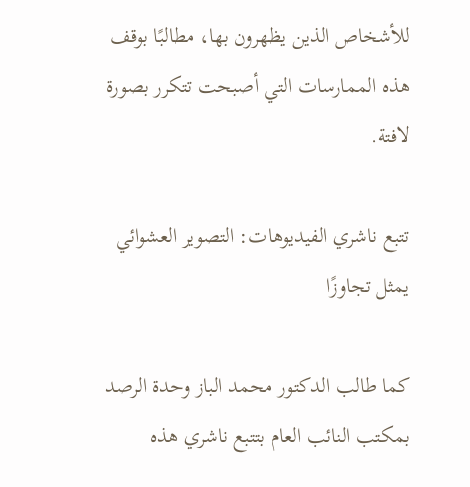للأشخاص الذين يظهرون بها، مطالبًا بوقف هذه الممارسات التي أصبحت تتكرر بصورة لافتة.

تتبع ناشري الفيديوهات: التصوير العشوائي يمثل تجاوزًا

كما طالب الدكتور محمد الباز وحدة الرصد بمكتب النائب العام بتتبع ناشري هذه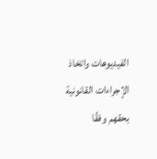الفيديوهات واتخاذ الإجراءات القانونية بحقهم وفقًا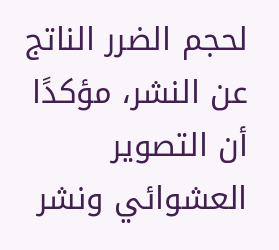لحجم الضرر الناتج عن النشر، مؤكدًا أن التصوير العشوائي ونشر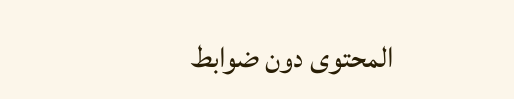المحتوى دون ضوابط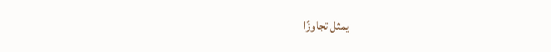يمثل تجاوزًا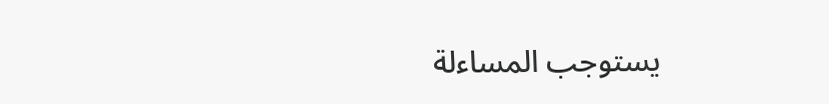يستوجب المساءلة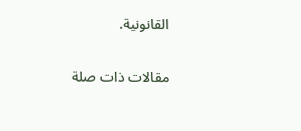القانونية.

مقالات ذات صلة